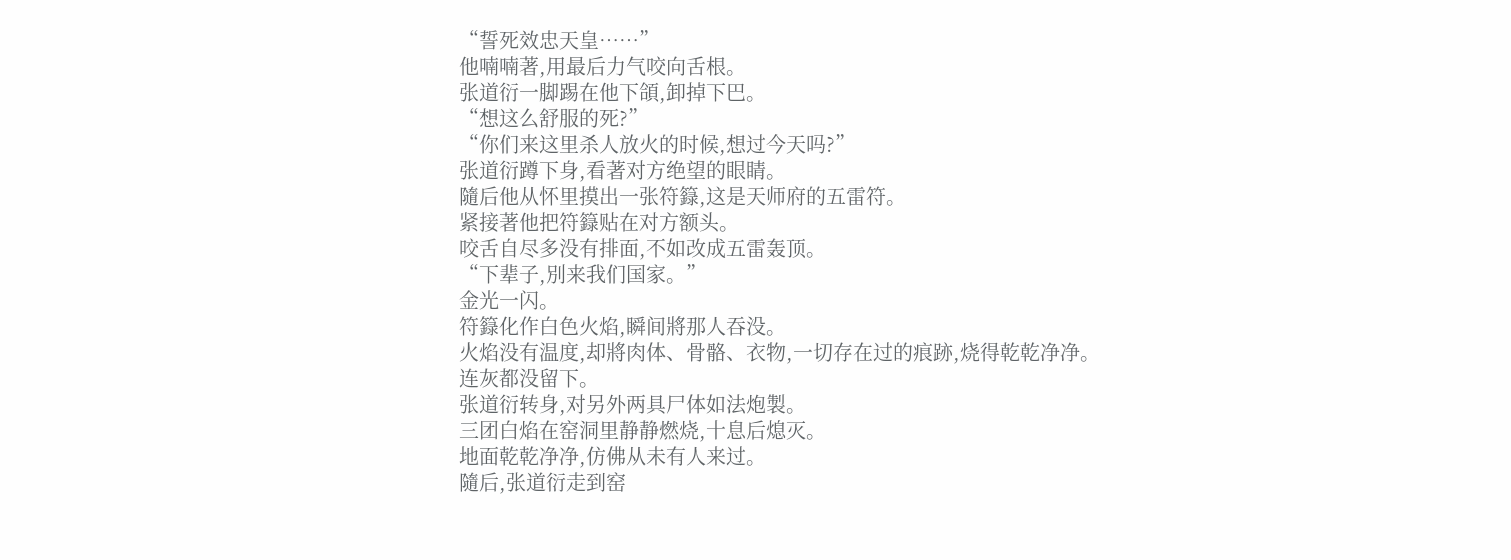“誓死效忠天皇……”
他喃喃著,用最后力气咬向舌根。
张道衍一脚踢在他下頜,卸掉下巴。
“想这么舒服的死?”
“你们来这里杀人放火的时候,想过今天吗?”
张道衍蹲下身,看著对方绝望的眼睛。
隨后他从怀里摸出一张符籙,这是天师府的五雷符。
紧接著他把符籙贴在对方额头。
咬舌自尽多没有排面,不如改成五雷轰顶。
“下辈子,別来我们国家。”
金光一闪。
符籙化作白色火焰,瞬间將那人吞没。
火焰没有温度,却將肉体、骨骼、衣物,一切存在过的痕跡,烧得乾乾净净。
连灰都没留下。
张道衍转身,对另外两具尸体如法炮製。
三团白焰在窑洞里静静燃烧,十息后熄灭。
地面乾乾净净,仿佛从未有人来过。
隨后,张道衍走到窑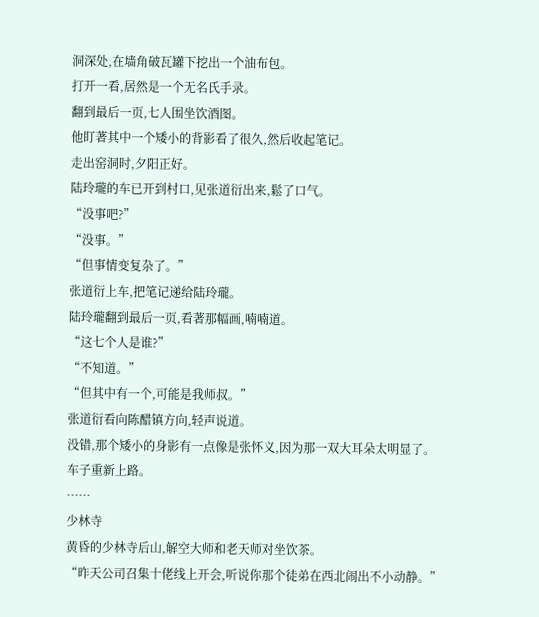洞深处,在墙角破瓦罐下挖出一个油布包。
打开一看,居然是一个无名氏手录。
翻到最后一页,七人围坐饮酒图。
他盯著其中一个矮小的背影看了很久,然后收起笔记。
走出窑洞时,夕阳正好。
陆玲瓏的车已开到村口,见张道衍出来,鬆了口气。
“没事吧?”
“没事。”
“但事情变复杂了。”
张道衍上车,把笔记递给陆玲瓏。
陆玲瓏翻到最后一页,看著那幅画,喃喃道。
“这七个人是谁?”
“不知道。”
“但其中有一个,可能是我师叔。”
张道衍看向陈醋镇方向,轻声说道。
没错,那个矮小的身影有一点像是张怀义,因为那一双大耳朵太明显了。
车子重新上路。
……
少林寺
黄昏的少林寺后山,解空大师和老天师对坐饮茶。
“昨天公司召集十佬线上开会,听说你那个徒弟在西北闹出不小动静。”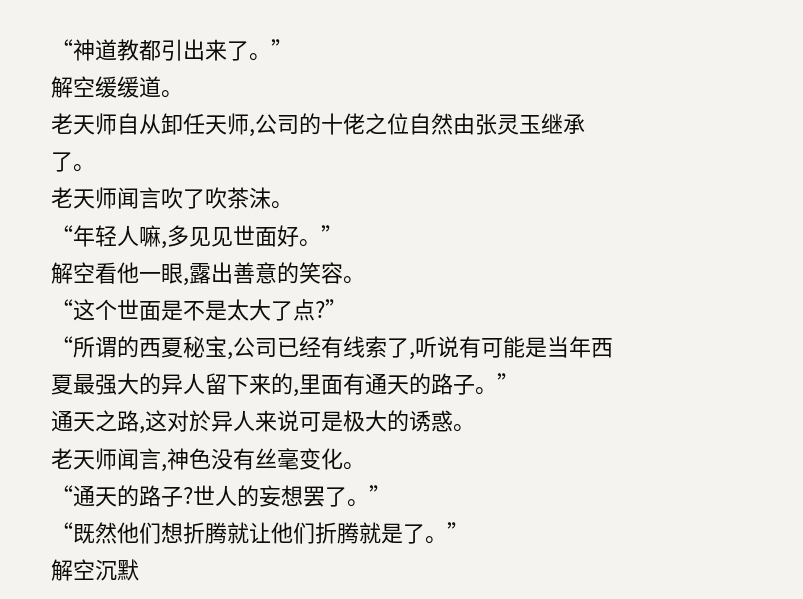“神道教都引出来了。”
解空缓缓道。
老天师自从卸任天师,公司的十佬之位自然由张灵玉继承了。
老天师闻言吹了吹茶沫。
“年轻人嘛,多见见世面好。”
解空看他一眼,露出善意的笑容。
“这个世面是不是太大了点?”
“所谓的西夏秘宝,公司已经有线索了,听说有可能是当年西夏最强大的异人留下来的,里面有通天的路子。”
通天之路,这对於异人来说可是极大的诱惑。
老天师闻言,神色没有丝毫变化。
“通天的路子?世人的妄想罢了。”
“既然他们想折腾就让他们折腾就是了。”
解空沉默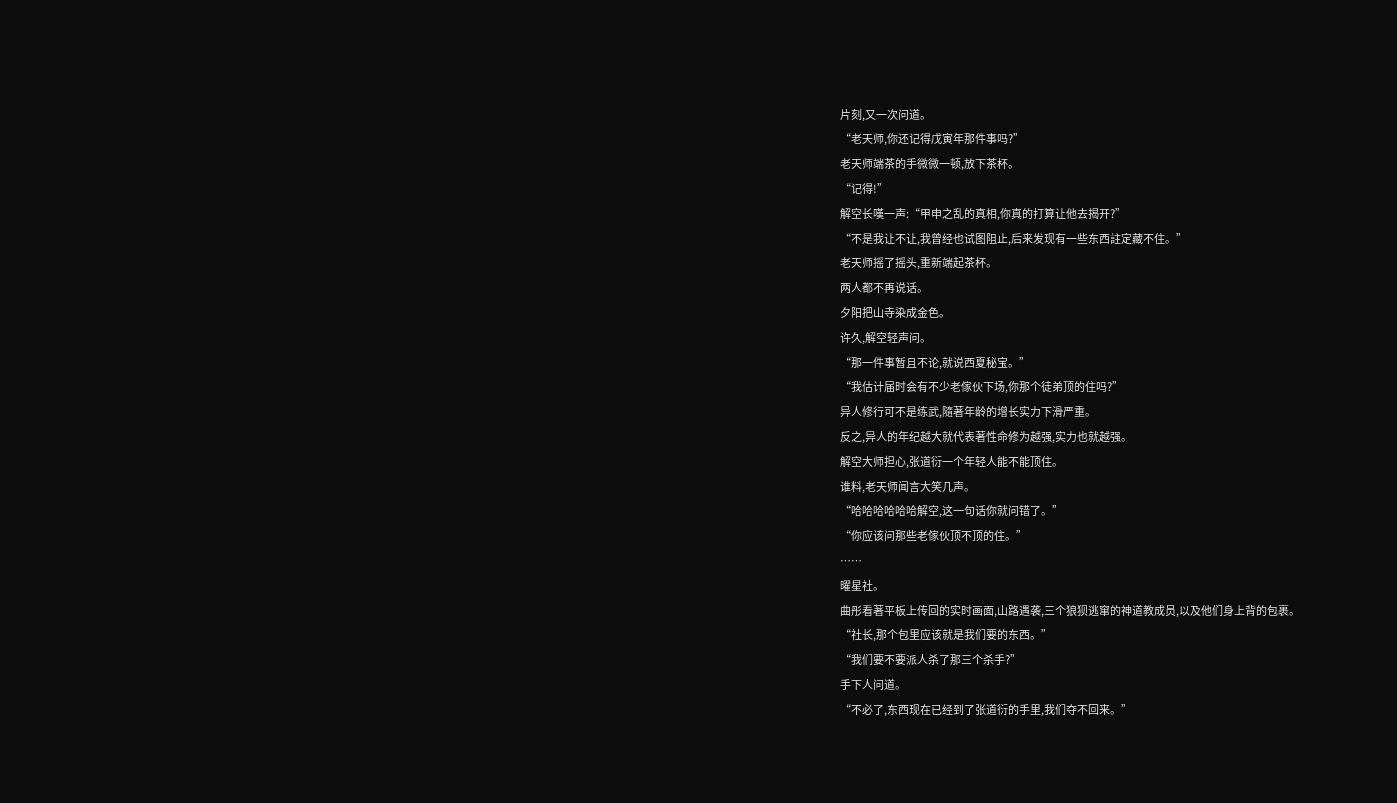片刻,又一次问道。
“老天师,你还记得戊寅年那件事吗?”
老天师端茶的手微微一顿,放下茶杯。
“记得!”
解空长嘆一声:“甲申之乱的真相,你真的打算让他去揭开?”
“不是我让不让,我曾经也试图阻止,后来发现有一些东西註定藏不住。”
老天师摇了摇头,重新端起茶杯。
两人都不再说话。
夕阳把山寺染成金色。
许久,解空轻声问。
“那一件事暂且不论,就说西夏秘宝。”
“我估计届时会有不少老傢伙下场,你那个徒弟顶的住吗?”
异人修行可不是练武,隨著年龄的增长实力下滑严重。
反之,异人的年纪越大就代表著性命修为越强,实力也就越强。
解空大师担心,张道衍一个年轻人能不能顶住。
谁料,老天师闻言大笑几声。
“哈哈哈哈哈哈解空,这一句话你就问错了。”
“你应该问那些老傢伙顶不顶的住。”
……
曜星社。
曲彤看著平板上传回的实时画面,山路遇袭,三个狼狈逃窜的神道教成员,以及他们身上背的包裹。
“社长,那个包里应该就是我们要的东西。”
“我们要不要派人杀了那三个杀手?”
手下人问道。
“不必了,东西现在已经到了张道衍的手里,我们夺不回来。”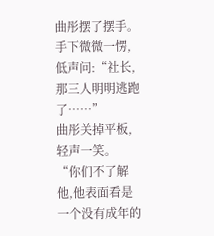曲彤摆了摆手。
手下微微一愣,低声问:“社长,那三人明明逃跑了……”
曲彤关掉平板,轻声一笑。
“你们不了解他,他表面看是一个没有成年的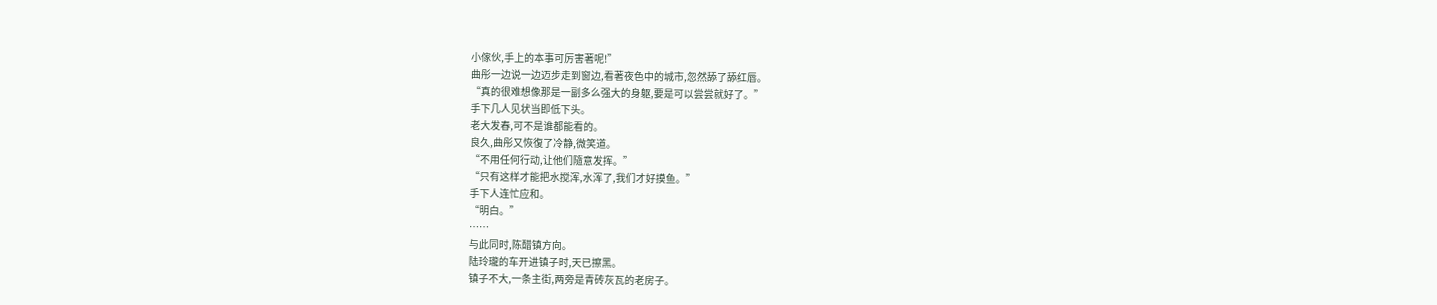小傢伙,手上的本事可厉害著呢!”
曲彤一边说一边迈步走到窗边,看著夜色中的城市,忽然舔了舔红唇。
“真的很难想像那是一副多么强大的身躯,要是可以尝尝就好了。”
手下几人见状当即低下头。
老大发春,可不是谁都能看的。
良久,曲彤又恢復了冷静,微笑道。
“不用任何行动,让他们隨意发挥。”
“只有这样才能把水搅浑,水浑了,我们才好摸鱼。”
手下人连忙应和。
“明白。”
……
与此同时,陈醋镇方向。
陆玲瓏的车开进镇子时,天已擦黑。
镇子不大,一条主街,两旁是青砖灰瓦的老房子。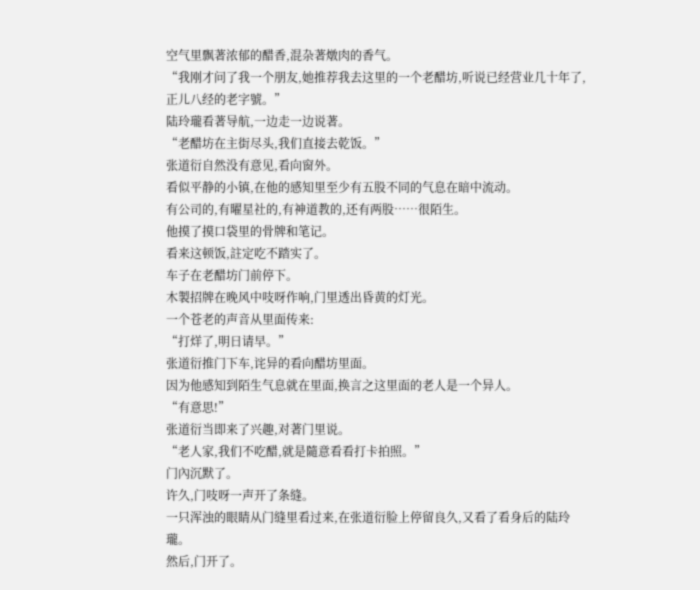空气里飘著浓郁的醋香,混杂著燉肉的香气。
“我刚才问了我一个朋友,她推荐我去这里的一个老醋坊,听说已经营业几十年了,正儿八经的老字號。”
陆玲瓏看著导航,一边走一边说著。
“老醋坊在主街尽头,我们直接去乾饭。”
张道衍自然没有意见,看向窗外。
看似平静的小镇,在他的感知里至少有五股不同的气息在暗中流动。
有公司的,有曜星社的,有神道教的,还有两股……很陌生。
他摸了摸口袋里的骨牌和笔记。
看来这顿饭,註定吃不踏实了。
车子在老醋坊门前停下。
木製招牌在晚风中吱呀作响,门里透出昏黄的灯光。
一个苍老的声音从里面传来:
“打烊了,明日请早。”
张道衍推门下车,诧异的看向醋坊里面。
因为他感知到陌生气息就在里面,换言之这里面的老人是一个异人。
“有意思!”
张道衍当即来了兴趣,对著门里说。
“老人家,我们不吃醋,就是隨意看看打卡拍照。”
门內沉默了。
许久,门吱呀一声开了条缝。
一只浑浊的眼睛从门缝里看过来,在张道衍脸上停留良久,又看了看身后的陆玲瓏。
然后,门开了。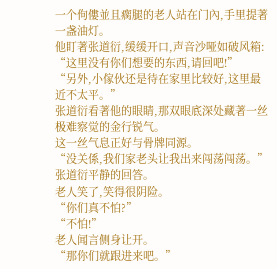一个佝僂並且瘸腿的老人站在门內,手里提著一盏油灯。
他盯著张道衍,缓缓开口,声音沙哑如破风箱:
“这里没有你们想要的东西,请回吧!”
“另外,小傢伙还是待在家里比较好,这里最近不太平。”
张道衍看著他的眼睛,那双眼底深处藏著一丝极难察觉的金行锐气。
这一丝气息正好与骨牌同源。
“没关係,我们家老头让我出来闯荡闯荡。”
张道衍平静的回答。
老人笑了,笑得很阴险。
“你们真不怕?”
“不怕!”
老人闻言侧身让开。
“那你们就跟进来吧。”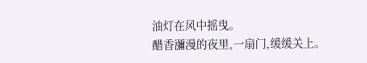油灯在风中摇曳。
醋香瀰漫的夜里,一扇门,缓缓关上。